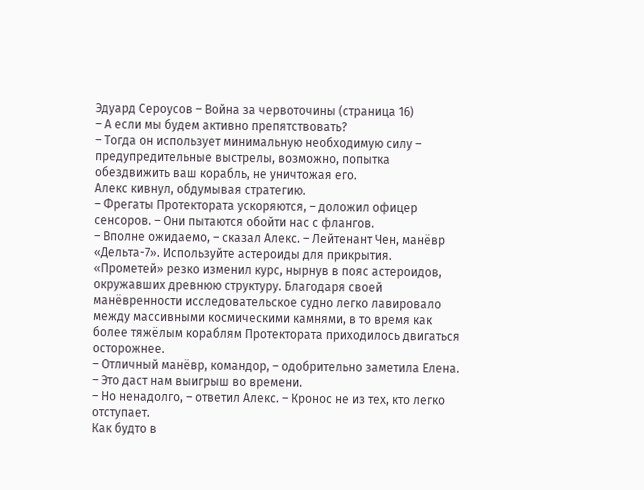Эдуард Сероусов – Война за червоточины (страница 16)
– А если мы будем активно препятствовать?
– Тогда он использует минимальную необходимую силу – предупредительные выстрелы, возможно, попытка обездвижить ваш корабль, не уничтожая его.
Алекс кивнул, обдумывая стратегию.
– Фрегаты Протектората ускоряются, – доложил офицер сенсоров. – Они пытаются обойти нас с флангов.
– Вполне ожидаемо, – сказал Алекс. – Лейтенант Чен, манёвр «Дельта-7». Используйте астероиды для прикрытия.
«Прометей» резко изменил курс, нырнув в пояс астероидов, окружавших древнюю структуру. Благодаря своей манёвренности исследовательское судно легко лавировало между массивными космическими камнями, в то время как более тяжёлым кораблям Протектората приходилось двигаться осторожнее.
– Отличный манёвр, командор, – одобрительно заметила Елена. – Это даст нам выигрыш во времени.
– Но ненадолго, – ответил Алекс. – Кронос не из тех, кто легко отступает.
Как будто в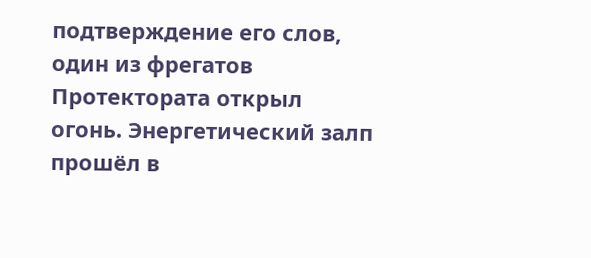подтверждение его слов, один из фрегатов Протектората открыл огонь. Энергетический залп прошёл в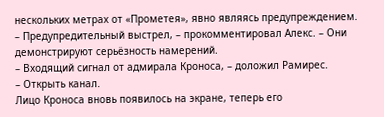нескольких метрах от «Прометея», явно являясь предупреждением.
– Предупредительный выстрел, – прокомментировал Алекс. – Они демонстрируют серьёзность намерений.
– Входящий сигнал от адмирала Кроноса, – доложил Рамирес.
– Открыть канал.
Лицо Кроноса вновь появилось на экране, теперь его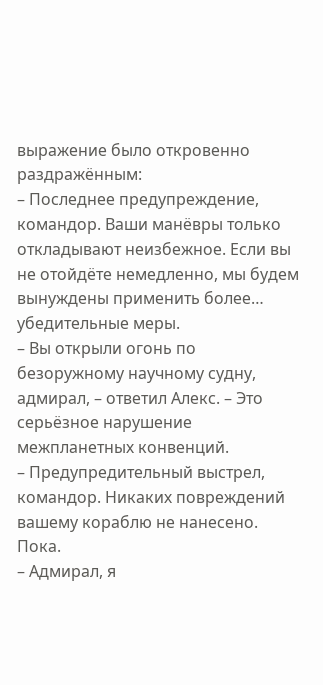выражение было откровенно раздражённым:
– Последнее предупреждение, командор. Ваши манёвры только откладывают неизбежное. Если вы не отойдёте немедленно, мы будем вынуждены применить более… убедительные меры.
– Вы открыли огонь по безоружному научному судну, адмирал, – ответил Алекс. – Это серьёзное нарушение межпланетных конвенций.
– Предупредительный выстрел, командор. Никаких повреждений вашему кораблю не нанесено. Пока.
– Адмирал, я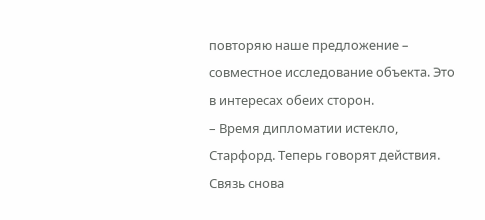повторяю наше предложение – совместное исследование объекта. Это в интересах обеих сторон.
– Время дипломатии истекло, Старфорд. Теперь говорят действия.
Связь снова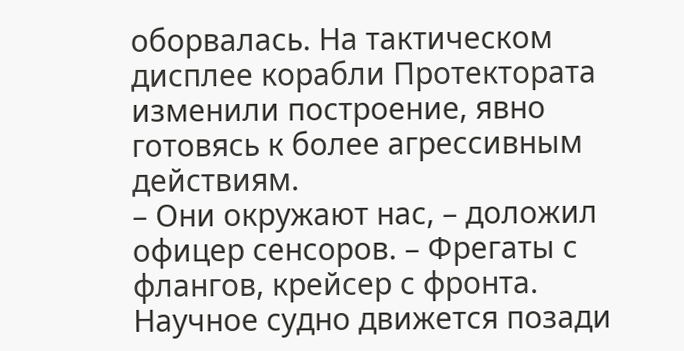оборвалась. На тактическом дисплее корабли Протектората изменили построение, явно готовясь к более агрессивным действиям.
– Они окружают нас, – доложил офицер сенсоров. – Фрегаты с флангов, крейсер с фронта. Научное судно движется позади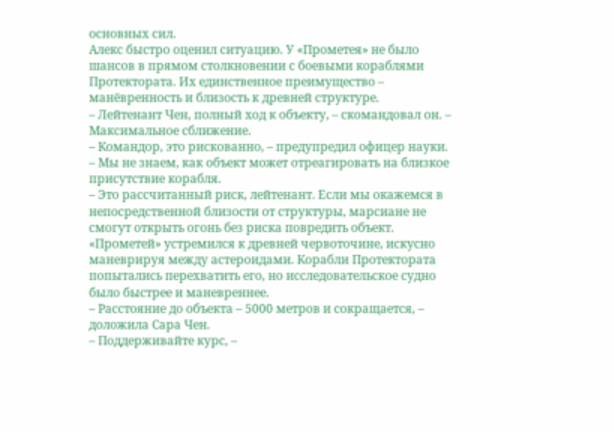основных сил.
Алекс быстро оценил ситуацию. У «Прометея» не было шансов в прямом столкновении с боевыми кораблями Протектората. Их единственное преимущество – манёвренность и близость к древней структуре.
– Лейтенант Чен, полный ход к объекту, – скомандовал он. – Максимальное сближение.
– Командор, это рискованно, – предупредил офицер науки. – Мы не знаем, как объект может отреагировать на близкое присутствие корабля.
– Это рассчитанный риск, лейтенант. Если мы окажемся в непосредственной близости от структуры, марсиане не смогут открыть огонь без риска повредить объект.
«Прометей» устремился к древней червоточине, искусно маневрируя между астероидами. Корабли Протектората попытались перехватить его, но исследовательское судно было быстрее и маневреннее.
– Расстояние до объекта – 5000 метров и сокращается, – доложила Сара Чен.
– Поддерживайте курс, –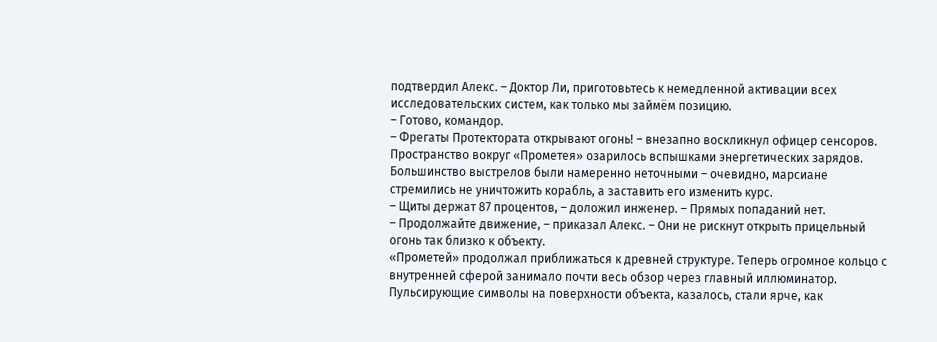подтвердил Алекс. – Доктор Ли, приготовьтесь к немедленной активации всех исследовательских систем, как только мы займём позицию.
– Готово, командор.
– Фрегаты Протектората открывают огонь! – внезапно воскликнул офицер сенсоров.
Пространство вокруг «Прометея» озарилось вспышками энергетических зарядов. Большинство выстрелов были намеренно неточными – очевидно, марсиане стремились не уничтожить корабль, а заставить его изменить курс.
– Щиты держат 87 процентов, – доложил инженер. – Прямых попаданий нет.
– Продолжайте движение, – приказал Алекс. – Они не рискнут открыть прицельный огонь так близко к объекту.
«Прометей» продолжал приближаться к древней структуре. Теперь огромное кольцо с внутренней сферой занимало почти весь обзор через главный иллюминатор. Пульсирующие символы на поверхности объекта, казалось, стали ярче, как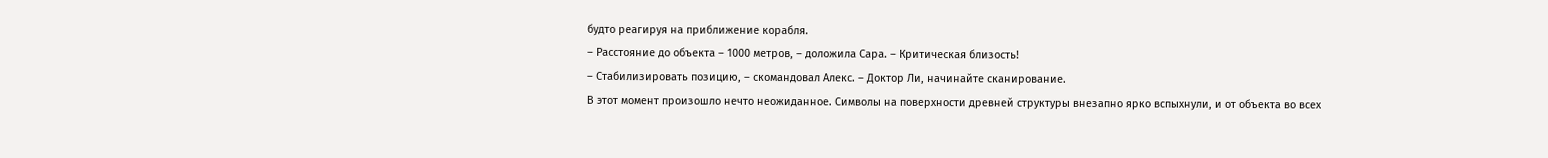будто реагируя на приближение корабля.
– Расстояние до объекта – 1000 метров, – доложила Сара. – Критическая близость!
– Стабилизировать позицию, – скомандовал Алекс. – Доктор Ли, начинайте сканирование.
В этот момент произошло нечто неожиданное. Символы на поверхности древней структуры внезапно ярко вспыхнули, и от объекта во всех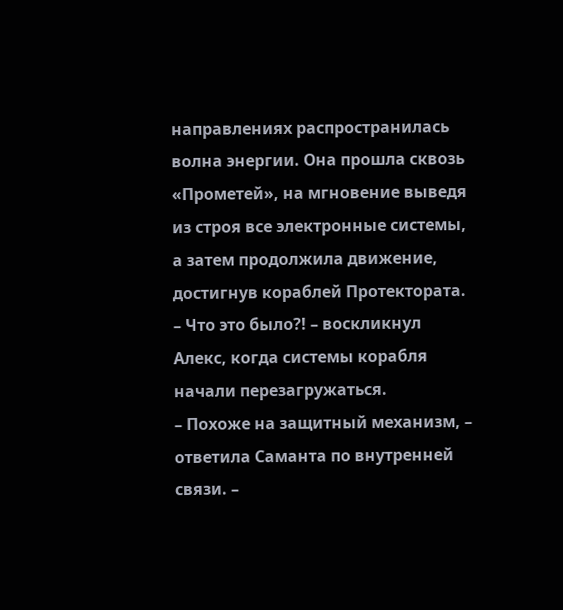направлениях распространилась волна энергии. Она прошла сквозь «Прометей», на мгновение выведя из строя все электронные системы, а затем продолжила движение, достигнув кораблей Протектората.
– Что это было?! – воскликнул Алекс, когда системы корабля начали перезагружаться.
– Похоже на защитный механизм, – ответила Саманта по внутренней связи. –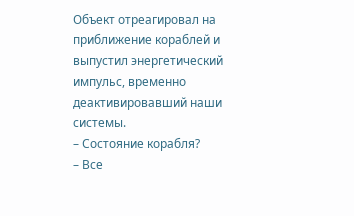Объект отреагировал на приближение кораблей и выпустил энергетический импульс, временно деактивировавший наши системы.
– Состояние корабля?
– Все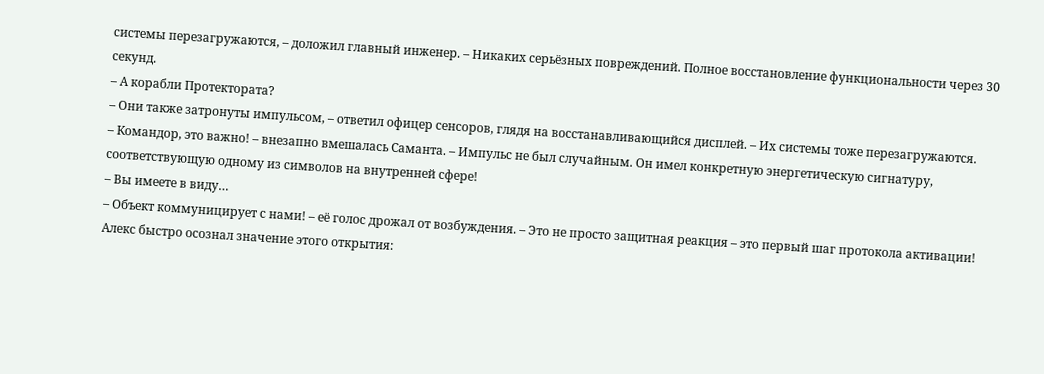системы перезагружаются, – доложил главный инженер. – Никаких серьёзных повреждений. Полное восстановление функциональности через 30 секунд.
– А корабли Протектората?
– Они также затронуты импульсом, – ответил офицер сенсоров, глядя на восстанавливающийся дисплей. – Их системы тоже перезагружаются.
– Командор, это важно! – внезапно вмешалась Саманта. – Импульс не был случайным. Он имел конкретную энергетическую сигнатуру, соответствующую одному из символов на внутренней сфере!
– Вы имеете в виду…
– Объект коммуницирует с нами! – её голос дрожал от возбуждения. – Это не просто защитная реакция – это первый шаг протокола активации!
Алекс быстро осознал значение этого открытия: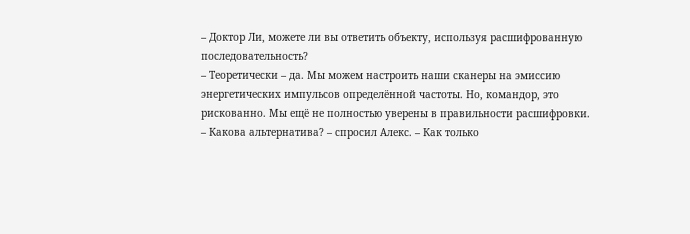– Доктор Ли, можете ли вы ответить объекту, используя расшифрованную последовательность?
– Теоретически – да. Мы можем настроить наши сканеры на эмиссию энергетических импульсов определённой частоты. Но, командор, это рискованно. Мы ещё не полностью уверены в правильности расшифровки.
– Какова альтернатива? – спросил Алекс. – Как только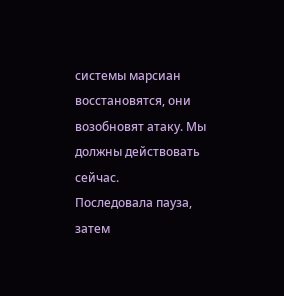системы марсиан восстановятся, они возобновят атаку. Мы должны действовать сейчас.
Последовала пауза, затем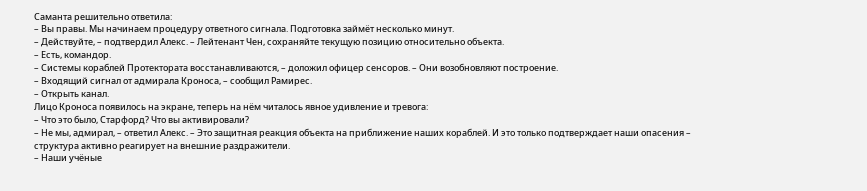Саманта решительно ответила:
– Вы правы. Мы начинаем процедуру ответного сигнала. Подготовка займёт несколько минут.
– Действуйте, – подтвердил Алекс. – Лейтенант Чен, сохраняйте текущую позицию относительно объекта.
– Есть, командор.
– Системы кораблей Протектората восстанавливаются, – доложил офицер сенсоров. – Они возобновляют построение.
– Входящий сигнал от адмирала Кроноса, – сообщил Рамирес.
– Открыть канал.
Лицо Кроноса появилось на экране, теперь на нём читалось явное удивление и тревога:
– Что это было, Старфорд? Что вы активировали?
– Не мы, адмирал, – ответил Алекс. – Это защитная реакция объекта на приближение наших кораблей. И это только подтверждает наши опасения – структура активно реагирует на внешние раздражители.
– Наши учёные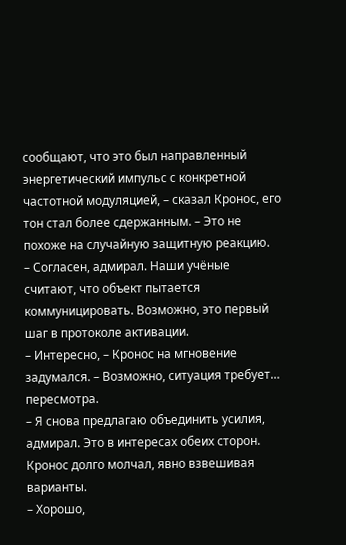сообщают, что это был направленный энергетический импульс с конкретной частотной модуляцией, – сказал Кронос, его тон стал более сдержанным. – Это не похоже на случайную защитную реакцию.
– Согласен, адмирал. Наши учёные считают, что объект пытается коммуницировать. Возможно, это первый шаг в протоколе активации.
– Интересно, – Кронос на мгновение задумался. – Возможно, ситуация требует… пересмотра.
– Я снова предлагаю объединить усилия, адмирал. Это в интересах обеих сторон.
Кронос долго молчал, явно взвешивая варианты.
– Хорошо,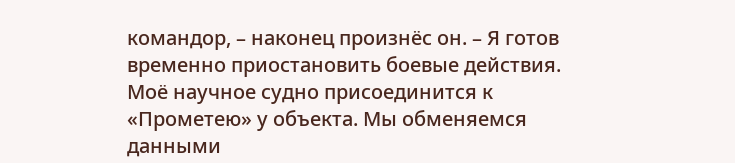командор, – наконец произнёс он. – Я готов временно приостановить боевые действия. Моё научное судно присоединится к «Прометею» у объекта. Мы обменяемся данными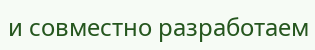и совместно разработаем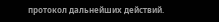протокол дальнейших действий.